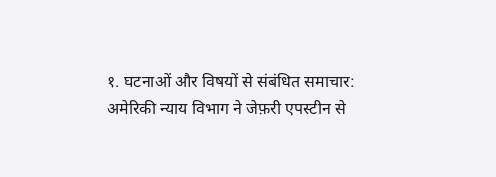१. घटनाओं और विषयों से संबंधित समाचार:
अमेरिकी न्याय विभाग ने जेफ़री एपस्टीन से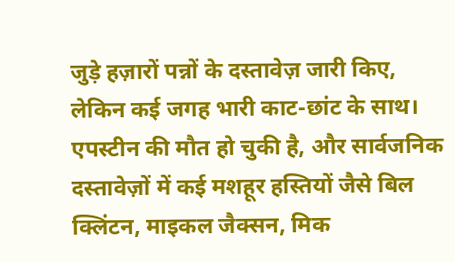जुड़े हज़ारों पन्नों के दस्तावेज़ जारी किए, लेकिन कई जगह भारी काट-छांट के साथ। एपस्टीन की मौत हो चुकी है, और सार्वजनिक दस्तावेज़ों में कई मशहूर हस्तियों जैसे बिल क्लिंटन, माइकल जैक्सन, मिक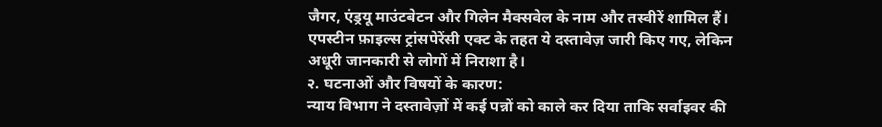जैगर, एंड्रयू माउंटबेटन और गिलेन मैक्सवेल के नाम और तस्वीरें शामिल हैं। एपस्टीन फ़ाइल्स ट्रांसपेरेंसी एक्ट के तहत ये दस्तावेज़ जारी किए गए, लेकिन अधूरी जानकारी से लोगों में निराशा है।
२. घटनाओं और विषयों के कारण:
न्याय विभाग ने दस्तावेज़ों में कई पन्नों को काले कर दिया ताकि सर्वाइवर की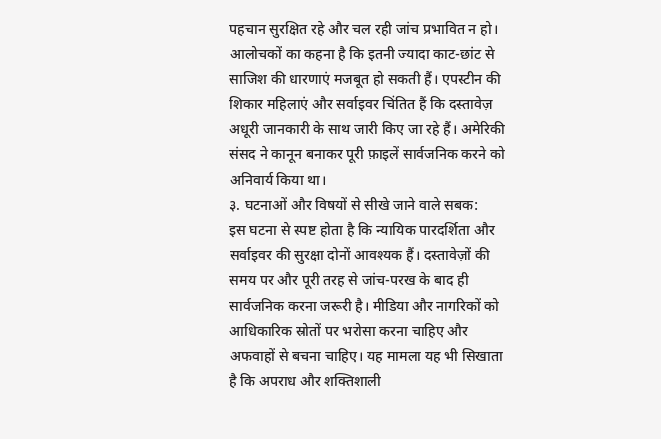पहचान सुरक्षित रहे और चल रही जांच प्रभावित न हो। आलोचकों का कहना है कि इतनी ज्यादा काट-छांट से साजिश की धारणाएं मजबूत हो सकती हैं। एपस्टीन की शिकार महिलाएं और सर्वाइवर चिंतित हैं कि दस्तावेज़ अधूरी जानकारी के साथ जारी किए जा रहे हैं। अमेरिकी संसद ने कानून बनाकर पूरी फ़ाइलें सार्वजनिक करने को अनिवार्य किया था।
३. घटनाओं और विषयों से सीखे जाने वाले सबक:
इस घटना से स्पष्ट होता है कि न्यायिक पारदर्शिता और सर्वाइवर की सुरक्षा दोनों आवश्यक हैं। दस्तावेज़ों की समय पर और पूरी तरह से जांच-परख के बाद ही सार्वजनिक करना जरूरी है। मीडिया और नागरिकों को आधिकारिक स्रोतों पर भरोसा करना चाहिए और अफवाहों से बचना चाहिए। यह मामला यह भी सिखाता है कि अपराध और शक्तिशाली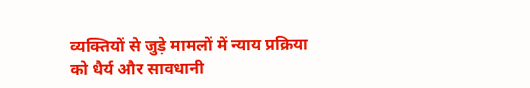व्यक्तियों से जुड़े मामलों में न्याय प्रक्रिया को धैर्य और सावधानी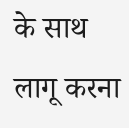के साथ लागू करना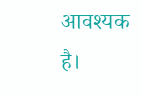आवश्यक है।